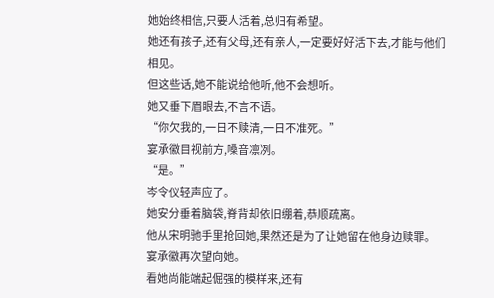她始终相信,只要人活着,总归有希望。
她还有孩子,还有父母,还有亲人,一定要好好活下去,才能与他们相见。
但这些话,她不能说给他听,他不会想听。
她又垂下眉眼去,不言不语。
“你欠我的,一日不赎清,一日不准死。”
宴承徽目视前方,嗓音凛冽。
“是。”
岑令仪轻声应了。
她安分垂着脑袋,脊背却依旧绷着,恭顺疏离。
他从宋明驰手里抢回她,果然还是为了让她留在他身边赎罪。
宴承徽再次望向她。
看她尚能端起倔强的模样来,还有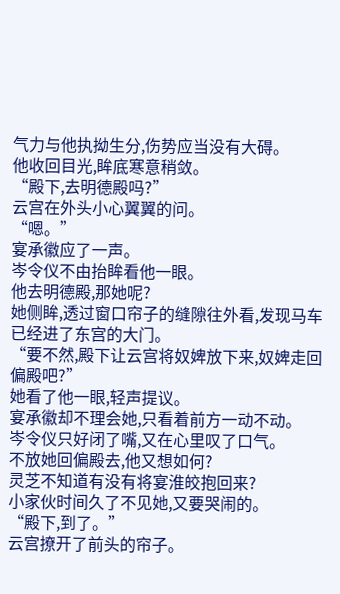气力与他执拗生分,伤势应当没有大碍。
他收回目光,眸底寒意稍敛。
“殿下,去明德殿吗?”
云宫在外头小心翼翼的问。
“嗯。”
宴承徽应了一声。
岑令仪不由抬眸看他一眼。
他去明德殿,那她呢?
她侧眸,透过窗口帘子的缝隙往外看,发现马车已经进了东宫的大门。
“要不然,殿下让云宫将奴婢放下来,奴婢走回偏殿吧?”
她看了他一眼,轻声提议。
宴承徽却不理会她,只看着前方一动不动。
岑令仪只好闭了嘴,又在心里叹了口气。
不放她回偏殿去,他又想如何?
灵芝不知道有没有将宴淮皎抱回来?
小家伙时间久了不见她,又要哭闹的。
“殿下,到了。”
云宫撩开了前头的帘子。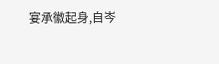宴承徽起身,自岑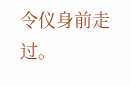令仪身前走过。